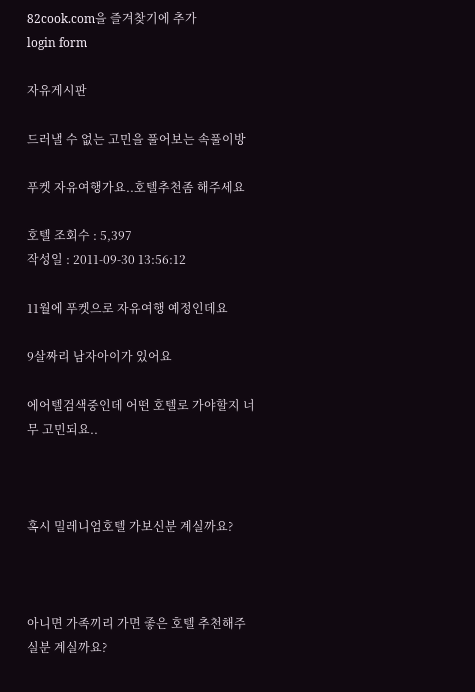82cook.com을 즐겨찾기에 추가
login form

자유게시판

드러낼 수 없는 고민을 풀어보는 속풀이방

푸켓 자유여행가요..호텔추천좀 해주세요

호텔 조회수 : 5,397
작성일 : 2011-09-30 13:56:12

11월에 푸켓으로 자유여행 예정인데요

9살짜리 남자아이가 있어요

에어텔검색중인데 어떤 호텔로 가야할지 너무 고민되요..



혹시 밀레니엄호텔 가보신분 계실까요?



아니면 가족끼리 가면 좋은 호텔 추천해주실분 계실까요?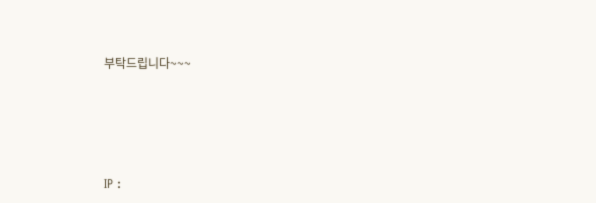부탁드립니다~~~





IP :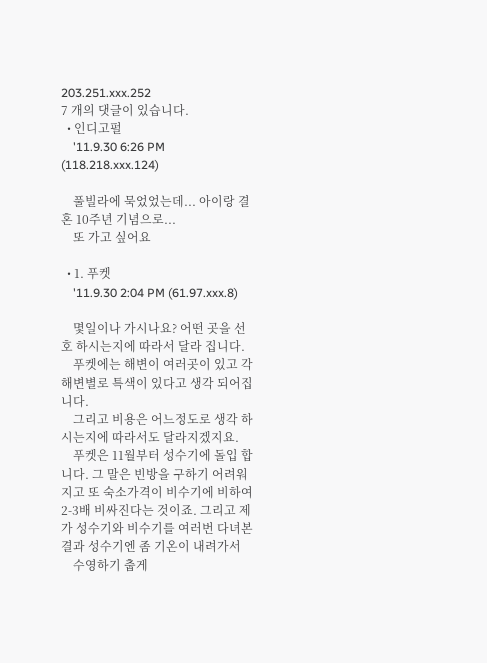203.251.xxx.252
7 개의 댓글이 있습니다.
  • 인디고펄
    '11.9.30 6:26 PM (118.218.xxx.124)

    풀빌라에 묵었었는데... 아이랑 결혼 10주년 기념으로...
    또 가고 싶어요

  • 1. 푸켓
    '11.9.30 2:04 PM (61.97.xxx.8)

    몇일이나 가시나요? 어떤 곳을 선호 하시는지에 따라서 달라 집니다.
    푸켓에는 해변이 여러곳이 있고 각 해변별로 특색이 있다고 생각 되어집니다.
    그리고 비용은 어느정도로 생각 하시는지에 따라서도 달라지겠지요.
    푸켓은 11월부터 성수기에 돌입 합니다. 그 말은 빈방을 구하기 어려워지고 또 숙소가격이 비수기에 비하여 2-3배 비싸진다는 것이죠. 그리고 제가 성수기와 비수기를 여러번 다녀본 결과 성수기엔 좀 기온이 내려가서
    수영하기 춥게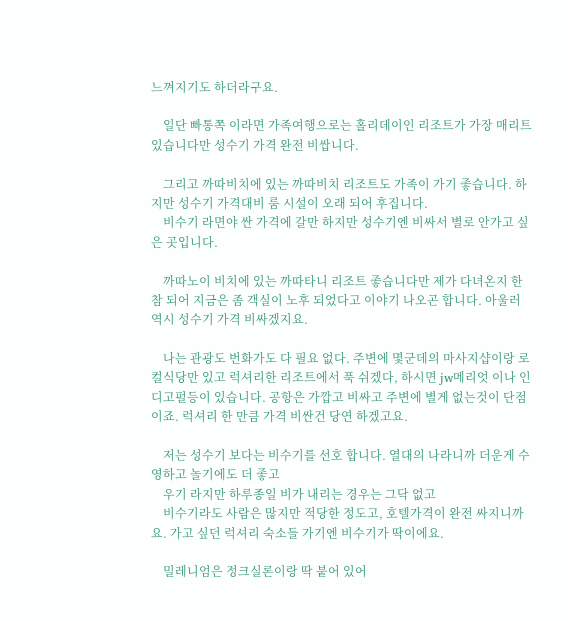느껴지기도 하더라구요.

    일단 빠통쪽 이라면 가족여행으로는 홀리데이인 리조트가 가장 매리트 있습니다만 성수기 가격 완전 비쌉니다.

    그리고 까따비치에 있는 까따비치 리조트도 가족이 가기 좋습니다. 하지만 성수기 가격대비 룸 시설이 오래 되어 후집니다.
    비수기 라면야 싼 가격에 갈만 하지만 성수기엔 비싸서 별로 안가고 싶은 곳입니다.

    까따노이 비치에 있는 까따타니 리조트 좋습니다만 제가 다녀온지 한참 되어 지금은 좀 객실이 노후 되었다고 이야기 나오곤 합니다. 아울러 역시 성수기 가격 비싸겠지요.

    나는 관광도 번화가도 다 필요 없다. 주변에 몇군데의 마사지샵이랑 로컬식당만 있고 럭셔리한 리조트에서 푹 쉬겠다, 하시면 jw메리엇 이나 인디고펄등이 있습니다. 공항은 가깝고 비싸고 주변에 별게 없는것이 단점이죠. 럭셔리 한 만큼 가격 비싼건 당연 하겠고요.

    저는 성수기 보다는 비수기를 선호 합니다. 열대의 나라니까 더운게 수영하고 놀기에도 더 좋고
    우기 라지만 하루종일 비가 내리는 경우는 그닥 없고
    비수기라도 사람은 많지만 적당한 정도고, 호텔가격이 완전 싸지니까요. 가고 싶던 럭셔리 숙소들 가기엔 비수기가 딱이에요.

    밀레니엄은 정크실론이랑 딱 붙어 있어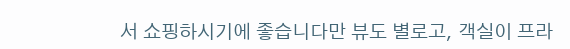서 쇼핑하시기에 좋습니다만 뷰도 별로고, 객실이 프라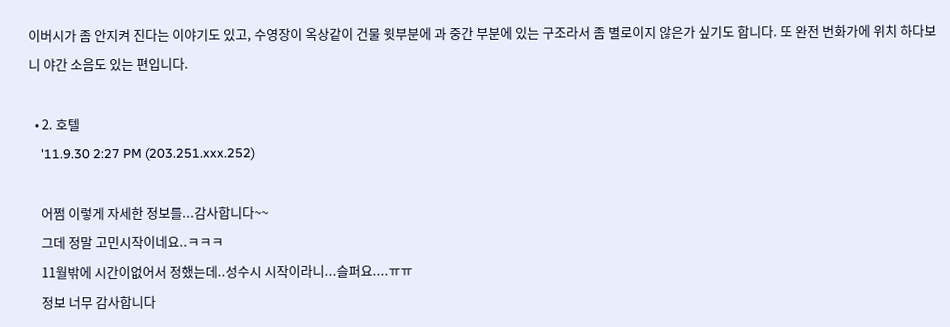이버시가 좀 안지켜 진다는 이야기도 있고, 수영장이 옥상같이 건물 윗부분에 과 중간 부분에 있는 구조라서 좀 별로이지 않은가 싶기도 합니다. 또 완전 번화가에 위치 하다보니 야간 소음도 있는 편입니다.

  • 2. 호텔
    '11.9.30 2:27 PM (203.251.xxx.252)

    어쩜 이렇게 자세한 정보를...감사합니다~~
    그데 정말 고민시작이네요..ㅋㅋㅋ
    11월밖에 시간이없어서 정했는데..성수시 시작이라니...슬퍼요....ㅠㅠ
    정보 너무 감사합니다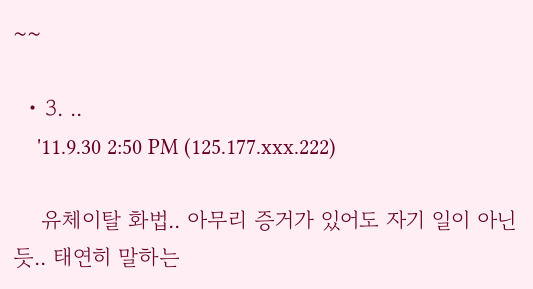~~

  • 3. ..
    '11.9.30 2:50 PM (125.177.xxx.222)

    유체이탈 화법.. 아무리 증거가 있어도 자기 일이 아닌듯.. 태연히 말하는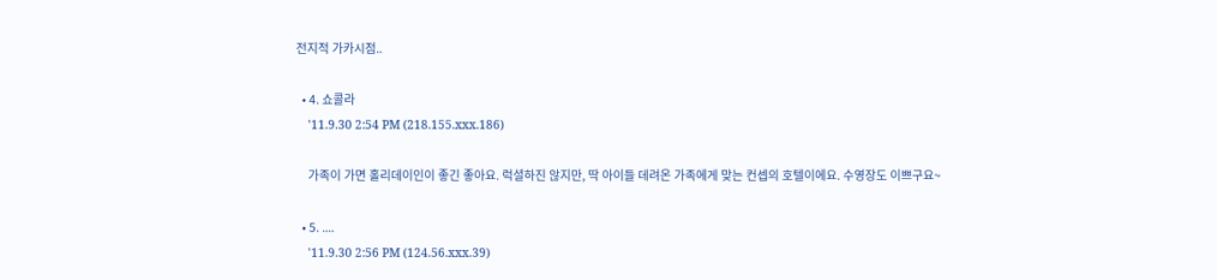전지적 가카시점..

  • 4. 쇼콜라
    '11.9.30 2:54 PM (218.155.xxx.186)

    가족이 가면 홀리데이인이 좋긴 좋아요. 럭셜하진 않지만, 딱 아이들 데려온 가족에게 맞는 컨셉의 호텔이에요. 수영장도 이쁘구요~

  • 5. ....
    '11.9.30 2:56 PM (124.56.xxx.39)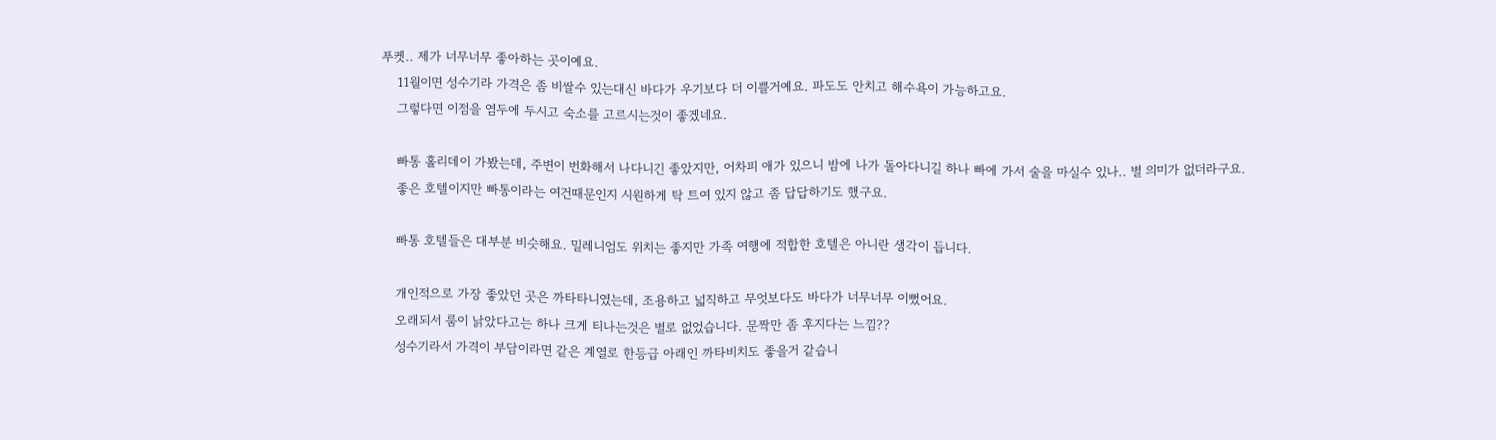푸켓.. 제가 너무너무 좋아하는 곳이예요.
    11월이면 성수기라 가격은 좀 비쌀수 있는대신 바다가 우기보다 더 이쁠거예요. 파도도 안치고 해수욕이 가능하고요.
    그렇다면 이점을 염두에 두시고 숙소를 고르시는것이 좋겠네요.

    빠통 홀리데이 가봤는데, 주변이 번화해서 나다니긴 좋았지만, 어차피 애가 있으니 밤에 나가 돌아다니길 하나 빠에 가서 술을 마실수 있나.. 별 의미가 없더라구요.
    좋은 호텔이지만 빠통이라는 여건때문인지 시원하게 탁 트여 있지 않고 좀 답답하기도 했구요.

    빠통 호텔들은 대부분 비슷해요. 밀레니엄도 위치는 좋지만 가족 여행에 적합한 호텔은 아니란 생각이 듭니다.

    개인적으로 가장 좋았던 곳은 까타타니였는데, 조용하고 넓직하고 무엇보다도 바다가 너무너무 이뻤어요.
    오래되서 룸이 낡았다고는 하나 크게 티나는것은 별로 없었습니다. 문짝만 좀 후지다는 느낌??
    성수기라서 가격이 부담이라면 같은 계열로 한등급 아래인 까타비치도 좋을거 같습니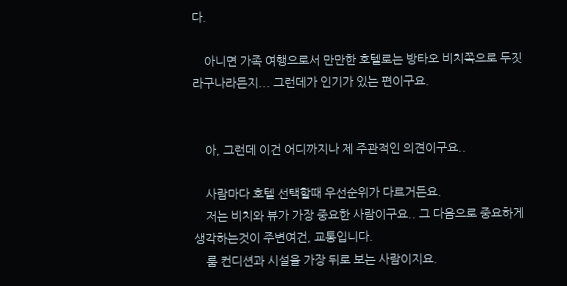다.

    아니면 가족 여행으로서 만만한 호텔로는 방타오 비치쪽으로 두짓라구나라든지... 그런데가 인기가 있는 편이구요.


    아, 그런데 이건 어디까지나 제 주관적인 의견이구요..

    사람마다 호텔 선택할때 우선순위가 다르거든요.
    저는 비치와 뷰가 가장 중요한 사람이구요.. 그 다음으로 중요하게 생각하는것이 주변여건, 교통입니다.
    룸 컨디션과 시설을 가장 뒤로 보는 사람이지요.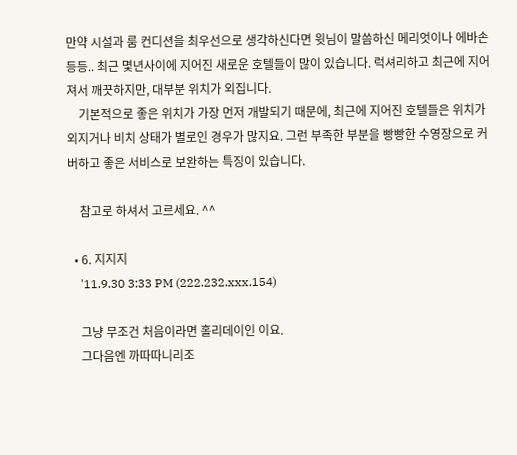만약 시설과 룸 컨디션을 최우선으로 생각하신다면 윗님이 말씀하신 메리엇이나 에바손등등.. 최근 몇년사이에 지어진 새로운 호텔들이 많이 있습니다. 럭셔리하고 최근에 지어져서 깨끗하지만, 대부분 위치가 외집니다.
    기본적으로 좋은 위치가 가장 먼저 개발되기 때문에, 최근에 지어진 호텔들은 위치가 외지거나 비치 상태가 별로인 경우가 많지요. 그런 부족한 부분을 빵빵한 수영장으로 커버하고 좋은 서비스로 보완하는 특징이 있습니다.

    참고로 하셔서 고르세요. ^^

  • 6. 지지지
    '11.9.30 3:33 PM (222.232.xxx.154)

    그냥 무조건 처음이라면 홀리데이인 이요.
    그다음엔 까따따니리조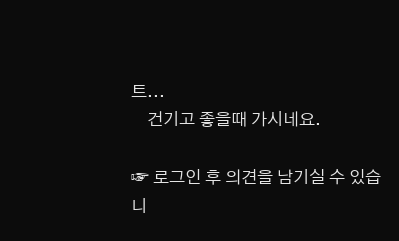트...
    건기고 좋을때 가시네요.

☞ 로그인 후 의견을 남기실 수 있습니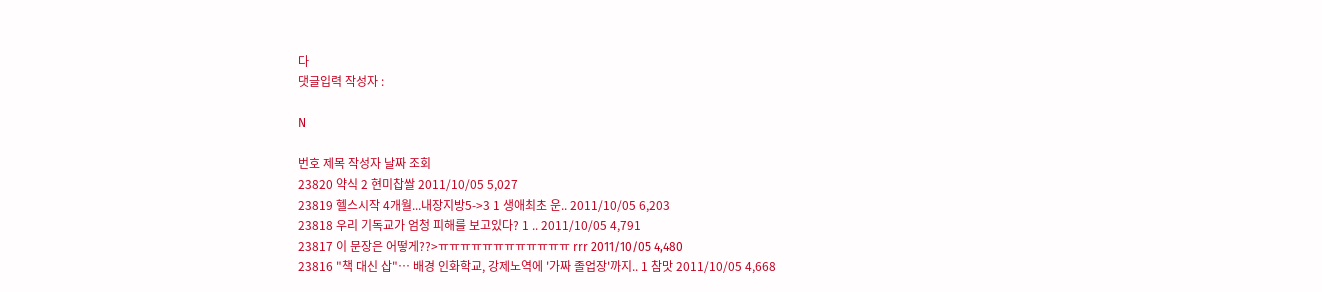다
댓글입력 작성자 :

N

번호 제목 작성자 날짜 조회
23820 약식 2 현미찹쌀 2011/10/05 5,027
23819 헬스시작 4개월...내장지방5->3 1 생애최초 운.. 2011/10/05 6,203
23818 우리 기독교가 엄청 피해를 보고있다? 1 .. 2011/10/05 4,791
23817 이 문장은 어떻게??>ㅠㅠㅠㅠㅠㅠㅠㅠㅠㅠㅠㅠ rrr 2011/10/05 4,480
23816 "책 대신 삽"… 배경 인화학교, 강제노역에 '가짜 졸업장'까지.. 1 참맛 2011/10/05 4,668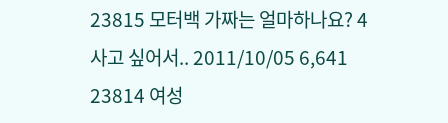23815 모터백 가짜는 얼마하나요? 4 사고 싶어서.. 2011/10/05 6,641
23814 여성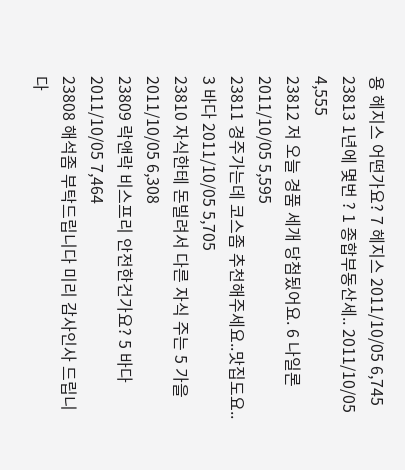용 헤지스 어떤가요? 7 헤지스 2011/10/05 6,745
23813 1년에 몇번 ? 1 종합부동산세.. 2011/10/05 4,555
23812 저 오늘 경품 세개 당첨됬어요. 6 나일론 2011/10/05 5,595
23811 경주가는데 코스좀 추천해주세요..맛집도요.. 3 바다 2011/10/05 5,705
23810 자식한테 돈빌려서 다른 자식 주는 5 가을 2011/10/05 6,308
23809 락앤락 비스프리 안전한건가요? 5 바다 2011/10/05 7,464
23808 해석좀 부탁드립니다 미리 감사인사 드립니다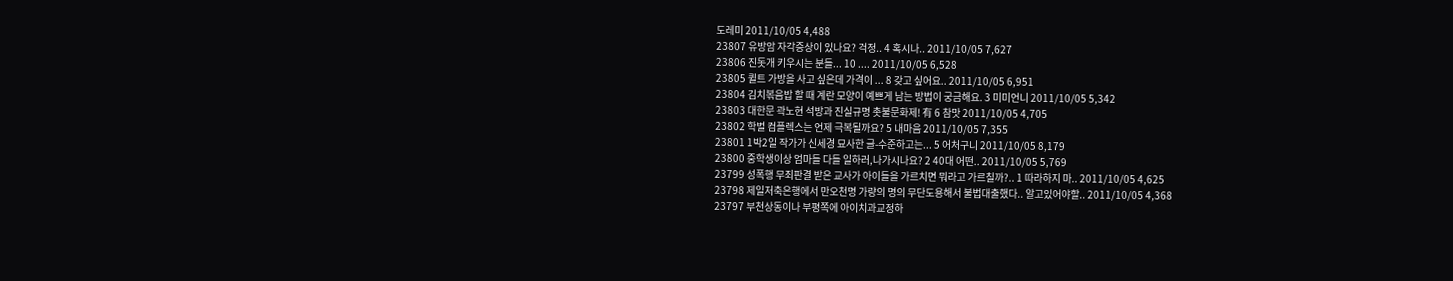도레미 2011/10/05 4,488
23807 유방암 자각증상이 있나요? 걱정.. 4 혹시나.. 2011/10/05 7,627
23806 진돗개 키우시는 분들... 10 .... 2011/10/05 6,528
23805 퀼트 가방을 사고 싶은데 가격이 ... 8 갖고 싶어요.. 2011/10/05 6,951
23804 김치볶음밥 할 때 계란 모양이 예쁘게 남는 방법이 궁금해요. 3 미미언니 2011/10/05 5,342
23803 대한문 곽노현 석방과 진실규명 촛불문화제! 有 6 참맛 2011/10/05 4,705
23802 학벌 컴플렉스는 언제 극복될까요? 5 내마음 2011/10/05 7,355
23801 1박2일 작가가 신세경 묘사한 글-수준하고는... 5 어처구니 2011/10/05 8,179
23800 중학생이상 엄마들 다들 일하러,나가시나요? 2 40대 어떤.. 2011/10/05 5,769
23799 성폭행 무죄판결 받은 교사가 아이들을 가르치면 뭐라고 가르칠까?.. 1 따라하지 마.. 2011/10/05 4,625
23798 제일저축은행에서 만오천명 가량의 명의 무단도용해서 불법대출했다.. 알고있어야할.. 2011/10/05 4,368
23797 부천상동이나 부평쪽에 아이치과교정하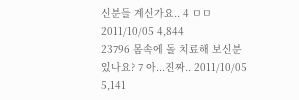신분들 계신가요.. 4 ㅁㅁ 2011/10/05 4,844
23796 몸속에 돌 치료해 보신분 있나요? 7 아...진짜.. 2011/10/05 5,141